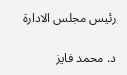رئيس مجلس الادارة

د. محمد فايز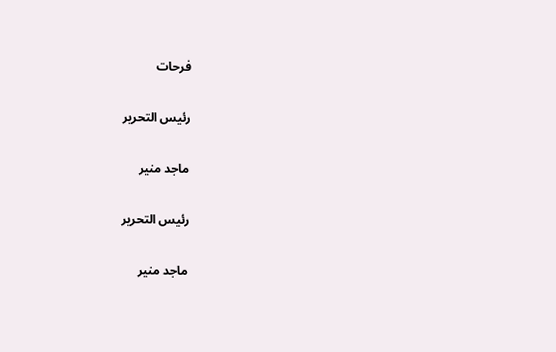فرحات

رئيس التحرير

ماجد منير

رئيس التحرير

ماجد منير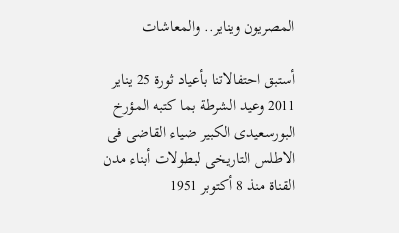المصريون ويناير.. والمعاشات

أستبق احتفالاتنا بأعياد ثورة 25 يناير 2011 وعيد الشرطة بما كتبه المؤرخ البورسعيدى الكبير ضياء القاضى فى الاطلس التاريخى لبطولات أبناء مدن القناة منذ 8 أكتوبر 1951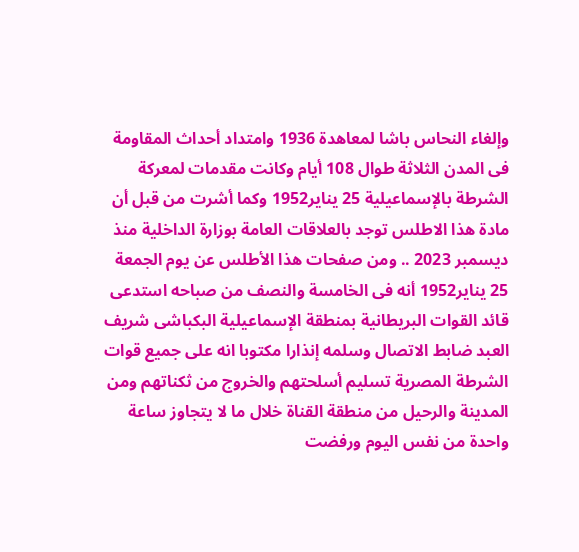وإلغاء النحاس باشا لمعاهدة 1936 وامتداد أحداث المقاومة فى المدن الثلاثة طوال 108 أيام وكانت مقدمات لمعركة الشرطة بالإسماعيلية 25 يناير1952 وكما أشرت من قبل أن مادة هذا الاطلس توجد بالعلاقات العامة بوزارة الداخلية منذ ديسمبر 2023 .. ومن صفحات هذا الأطلس عن يوم الجمعة 25 يناير1952 أنه فى الخامسة والنصف من صباحه استدعى قائد القوات البريطانية بمنطقة الإسماعيلية البكباشى شريف العبد ضابط الاتصال وسلمه إنذارا مكتوبا انه على جميع قوات الشرطة المصرية تسليم أسلحتهم والخروج من ثكناتهم ومن المدينة والرحيل من منطقة القناة خلال ما لا يتجاوز ساعة واحدة من نفس اليوم ورفضت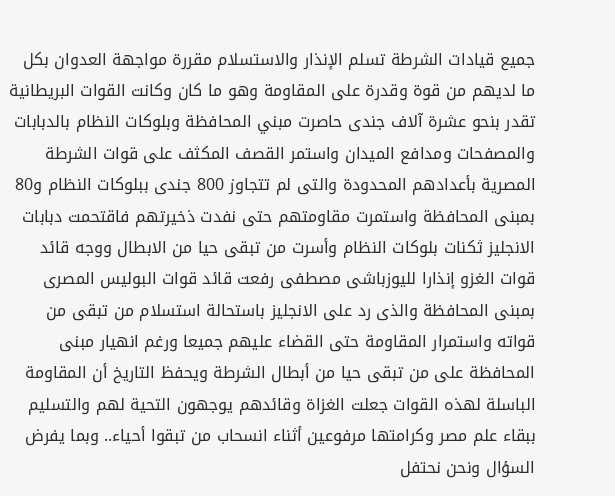جميع قيادات الشرطة تسلم الإنذار والاستسلام مقررة مواجهة العدوان بكل ما لديهم من قوة وقدرة على المقاومة وهو ما كان وكانت القوات البريطانية تقدر بنحو عشرة آلاف جندى حاصرت مبني المحافظة وبلوكات النظام بالدبابات والمصفحات ومدافع الميدان واستمر القصف المكثف على قوات الشرطة المصرية بأعدادهم المحدودة والتى لم تتجاوز 800 جندى ببلوكات النظام و80 بمبنى المحافظة واستمرت مقاومتهم حتى نفدت ذخيرتهم فاقتحمت دبابات الانجليز ثكنات بلوكات النظام وأسرت من تبقى حيا من الابطال ووجه قائد قوات الغزو إنذارا لليوزباشى مصطفى رفعت قائد قوات البوليس المصرى بمبنى المحافظة والذى رد على الانجليز باستحالة استسلام من تبقى من قواته واستمرار المقاومة حتى القضاء عليهم جميعا ورغم انهيار مبنى المحافظة على من تبقى حيا من أبطال الشرطة ويحفظ التاريخ أن المقاومة الباسلة لهذه القوات جعلت الغزاة وقائدهم يوجهون التحية لهم والتسليم ببقاء علم مصر وكرامتها مرفوعين أثناء انسحاب من تبقوا أحياء.. وبما يفرض السؤال ونحن نحتفل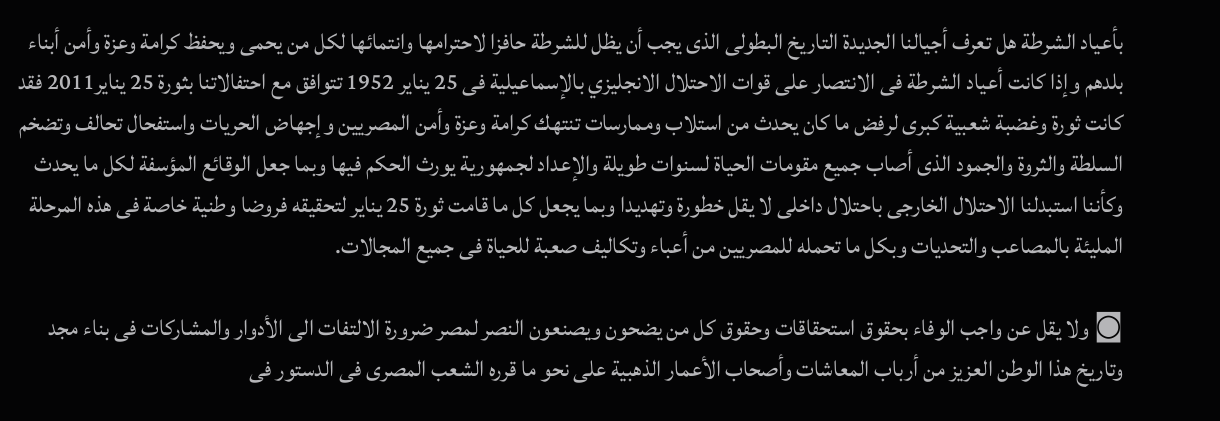بأعياد الشرطة هل تعرف أجيالنا الجديدة التاريخ البطولى الذى يجب أن يظل للشرطة حافزا لاحترامها وانتمائها لكل من يحمى ويحفظ كرامة وعزة وأمن أبناء بلدهم وإذا كانت أعياد الشرطة فى الانتصار على قوات الاحتلال الانجليزي بالإسماعيلية فى 25 يناير 1952 تتوافق مع احتفالاتنا بثورة 25 يناير2011 فقد كانت ثورة وغضبة شعبية كبرى لرفض ما كان يحدث من استلاب وممارسات تنتهك كرامة وعزة وأمن المصريين وإجهاض الحريات واستفحال تحالف وتضخم السلطة والثروة والجمود الذى أصاب جميع مقومات الحياة لسنوات طويلة والإعداد لجمهورية يورث الحكم فيها وبما جعل الوقائع المؤسفة لكل ما يحدث وكأننا استبدلنا الاحتلال الخارجى باحتلال داخلى لا يقل خطورة وتهديدا وبما يجعل كل ما قامت ثورة 25 يناير لتحقيقه فروضا وطنية خاصة فى هذه المرحلة المليئة بالمصاعب والتحديات وبكل ما تحمله للمصريين من أعباء وتكاليف صعبة للحياة فى جميع المجالات.

◙ ولا يقل عن واجب الوفاء بحقوق استحقاقات وحقوق كل من يضحون ويصنعون النصر لمصر ضرورة الالتفات الى الأدوار والمشاركات فى بناء مجد وتاريخ هذا الوطن العزيز من أرباب المعاشات وأصحاب الأعمار الذهبية على نحو ما قرره الشعب المصرى فى الدستور فى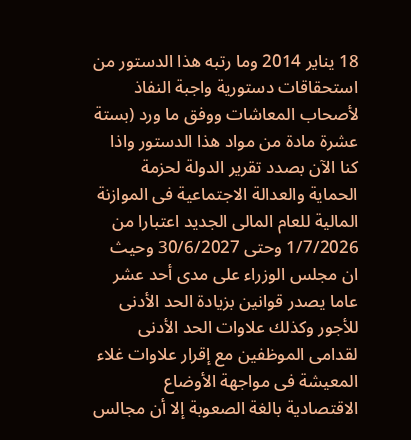18 يناير 2014 وما رتبه هذا الدستور من استحقاقات دستورية واجبة النفاذ لأصحاب المعاشات ووفق ما ورد (بستة عشرة مادة من مواد هذا الدستور واذا كنا الآن بصدد تقرير الدولة لحزمة الحماية والعدالة الاجتماعية فى الموازنة المالية للعام المالى الجديد اعتبارا من 1/7/2026 وحتى 30/6/2027 وحيث ان مجلس الوزراء على مدى أحد عشر عاما يصدر قوانين بزيادة الحد الأدنى للأجور وكذلك علاوات الحد الأدنى لقدامى الموظفين مع إقرار علاوات غلاء المعيشة فى مواجهة الأوضاع الاقتصادية بالغة الصعوبة إلا أن مجالس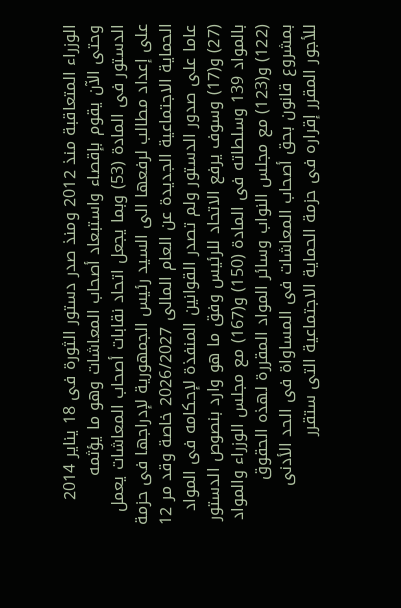الوزراء المتعاقبة منذ 2012 ومنذ صدر دستور الثورة فى 18 يناير 2014 وحتى الآن يقوم بإقصاء واستبعاد أصحاب المعاشات وهو ما يؤثمه الدستور فى المادة (53) وبما يجعل اتحاد نقابات أصحاب المعاشات يعمل على إعداد مطالب لرفعها الى السيد رئيس الجمهورية لإدراجها فى حزمة الحماية الاجتماعية الجديدة عن العام المالى 2026/2027 خاصة وقد مر 12 عاما على صدور الدستور ولم تصدر القوانين المنفذة لإحكامه فى المواد (27) و(17) وسوف يرفع الاتحاد للرئيس وفق ما هو وارد بنصوص الدستور بالمواد 139 وسلطاته فى المادة (150) و(167) مع مجلس الوزراء والمواد (122) و(123) مع مجلس النواب وسائر المواد المقررة لهذه الحقوق بمشروع قانون بحق أصحاب المعاشات فى المساواة فى الحد الأدنى للأجور المقرر إقراره فى حزمة الحماية الاجتماعية التى ستقرر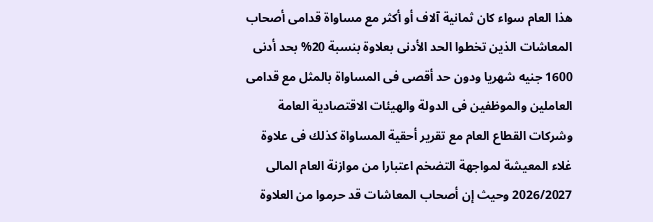هذا العام سواء كان ثمانية آلاف أو أكثر مع مساواة قدامى أصحاب المعاشات الذين تخطوا الحد الأدنى بعلاوة بنسبة 20% بحد أدنى 1600 جنيه شهريا ودون حد أقصى فى المساواة بالمثل مع قدامى العاملين والموظفين فى الدولة والهيئات الاقتصادية العامة وشركات القطاع العام مع تقرير أحقية المساواة كذلك فى علاوة غلاء المعيشة لمواجهة التضخم اعتبارا من موازنة العام المالى 2026/2027 وحيث إن أصحاب المعاشات قد حرموا من العلاوة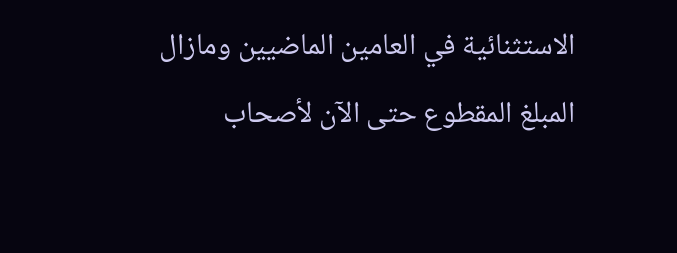الاستثنائية في العامين الماضيين ومازال المبلغ المقطوع حتى الآن لأصحاب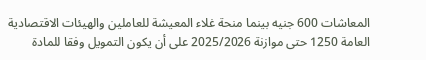المعاشات 600 جنيه بينما منحة غلاء المعيشة للعاملين والهيئات الاقتصادية العامة 1250 حتى موازنة 2025/2026 على أن يكون التمويل وفقا للمادة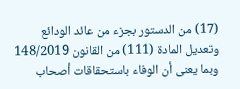(17) من الدستور بجزء من عائد الودائع وتعديل المادة (111) من القانون 148/2019 وبما يعنى أن الوفاء باستحقاقات أصحاب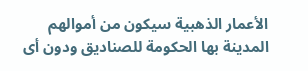الأعمار الذهبية سيكون من أموالهم المدينة بها الحكومة للصناديق ودون أى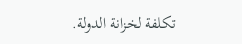تكلفة لخزانة الدولة.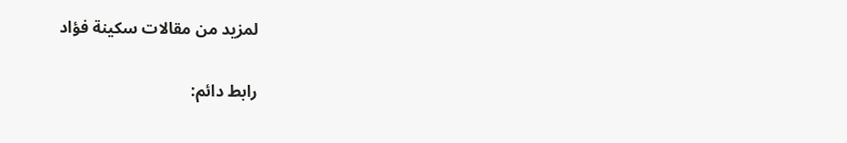لمزيد من مقالات سكينة فؤاد

رابط دائم: